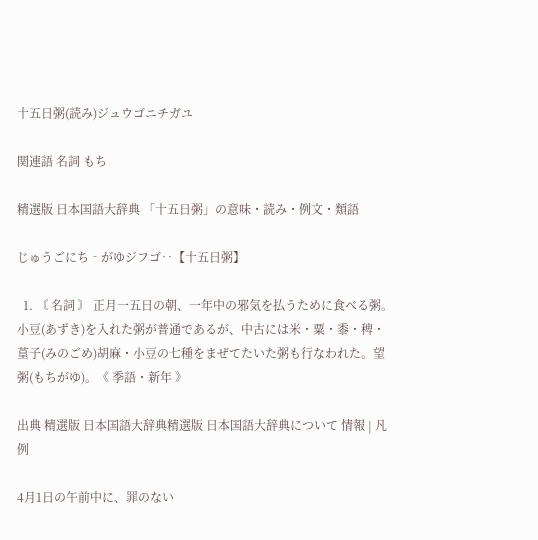十五日粥(読み)ジュウゴニチガユ

関連語 名詞 もち

精選版 日本国語大辞典 「十五日粥」の意味・読み・例文・類語

じゅうごにち‐がゆジフゴ‥【十五日粥】

  1. 〘 名詞 〙 正月一五日の朝、一年中の邪気を払うために食べる粥。小豆(あずき)を入れた粥が普通であるが、中古には米・粟・黍・稗・葟子(みのごめ)胡麻・小豆の七種をまぜてたいた粥も行なわれた。望粥(もちがゆ)。《 季語・新年 》

出典 精選版 日本国語大辞典精選版 日本国語大辞典について 情報 | 凡例

4月1日の午前中に、罪のない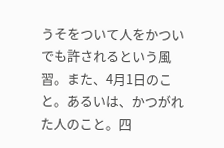うそをついて人をかついでも許されるという風習。また、4月1日のこと。あるいは、かつがれた人のこと。四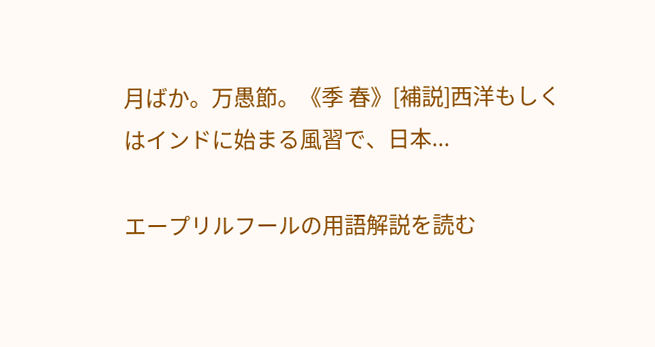月ばか。万愚節。《季 春》[補説]西洋もしくはインドに始まる風習で、日本...

エープリルフールの用語解説を読む